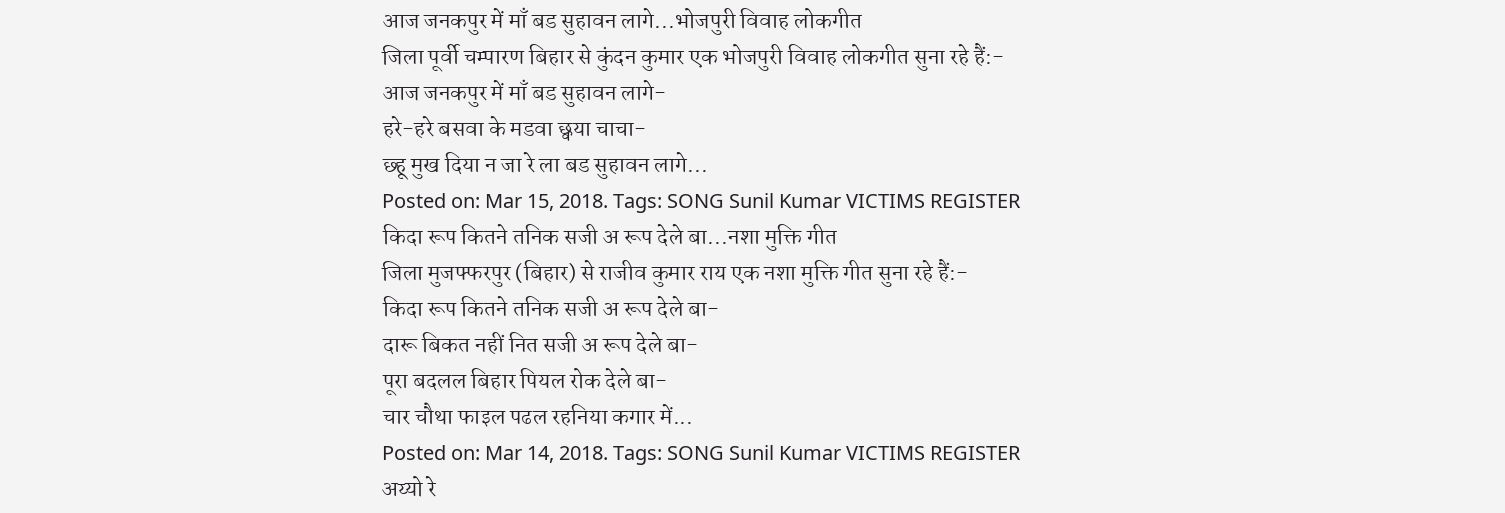आज जनकपुर में माँ बड सुहावन लागे...भोजपुरी विवाह लोकगीत
जिला पूर्वी चम्पारण बिहार से कुंदन कुमार एक भोजपुरी विवाह लोकगीत सुना रहे हैं:-
आज जनकपुर में माँ बड सुहावन लागे-
हरे-हरे बसवा के मडवा छ्वया चाचा-
छ्हू मुख दिया न जा रे ला बड सुहावन लागे...
Posted on: Mar 15, 2018. Tags: SONG Sunil Kumar VICTIMS REGISTER
किदा रूप कितने तनिक सजी अ रूप देले बा...नशा मुक्ति गीत
जिला मुजफ्फरपुर (बिहार) से राजीव कुमार राय एक नशा मुक्ति गीत सुना रहे हैं:-
किदा रूप कितने तनिक सजी अ रूप देले बा-
दारू बिकत नहीं नित सजी अ रूप देले बा-
पूरा बदलल बिहार पियल रोक देले बा-
चार चौथा फाइल पढल रहनिया कगार में...
Posted on: Mar 14, 2018. Tags: SONG Sunil Kumar VICTIMS REGISTER
अय्यो रे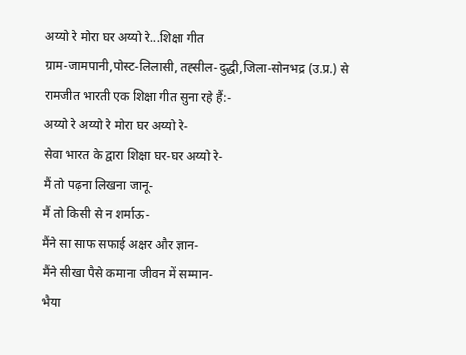अय्यो रे मोरा घर अय्यो रे...शिक्षा गीत
ग्राम-जामपानी,पोस्ट-लिलासी, तह्सील-दुद्धी,जिला-सोनभद्र (उ.प्र.) से रामजीत भारती एक शिक्षा गीत सुना रहे हैं:-
अय्यो रे अय्यो रे मोरा घर अय्यो रे-
सेवा भारत के द्वारा शिक्षा घर-घर अय्यो रे-
मैं तो पढ़ना लिखना जानू-
मैं तो किसी से न शर्माऊ-
मैंने सा साफ सफाई अक्षर और ज्ञान-
मैंने सीखा पैसे कमाना जीवन में सम्मान-
भैया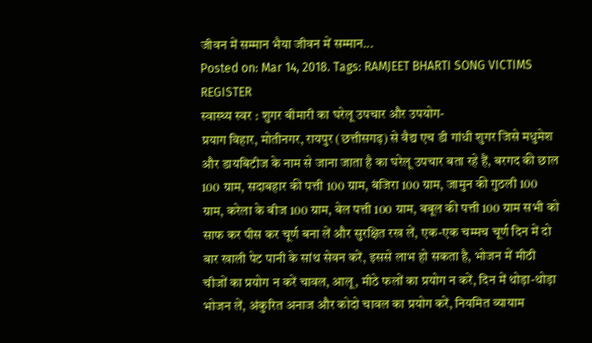जीवन में सम्मान भैया जीवन में सम्मान...
Posted on: Mar 14, 2018. Tags: RAMJEET BHARTI SONG VICTIMS REGISTER
स्वास्थ्य स्वर : शुगर बीमारी का घरेलू उपचार और उपयोग-
प्रयाग विहार, मोतीनगर, रायपुर (छत्तीसगढ़) से वैद्य एच डी गांधी शुगर जिसे मधुमेश और डायबिटीज के नाम से जाना जाता है का घरेलू उपचार बता रहे हैं, बरगद की छाल 100 ग्राम, सदाबहार की पत्ती 100 ग्राम, बंजिरा 100 ग्राम, जामुन की गुठली 100 ग्राम, करेला के बीज 100 ग्राम, बेल पत्ती 100 ग्राम, बबूल की पत्ती 100 ग्राम सभी को साफ कर पीस कर चूर्ण बना लें और सुरक्षित रख लें, एक-एक चम्मच चूर्ण दिन में दो बार खाली पेट पानी के सांथ सेवन करें, इससे लाभ हो सकता है, भोजन में मीठी चीजों का प्रयोग न करें चावल, आलू, मीठे फलों का प्रयोग न करें, दिन में थोड़ा-थोड़ा भोजन लें, अंकुरित अनाज और कोदो चावल का प्रयोग करें, नियमित व्यायाम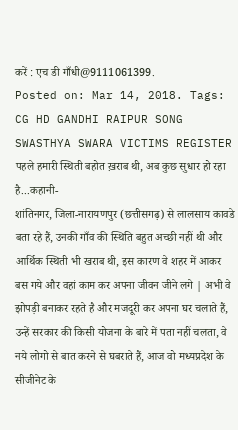करें : एच डी गाँधी@9111061399.
Posted on: Mar 14, 2018. Tags: CG HD GANDHI RAIPUR SONG SWASTHYA SWARA VICTIMS REGISTER
पहले हमारी स्थिती बहोत ख़राब थी, अब कुछ सुधार हो रहा है...कहानी-
शांतिनगर, जिला-नारायणपुर (छत्तीसगढ़) से लालसाय कावडे बता रहे हैं, उनकी गाँव की स्थिति बहुत अच्छी नहीं थी और आर्थिक स्थिती भी खराब थी, इस कारण वे शहर में आकर बस गये और वहां काम कर अपना जीवन जीने लगे | अभी वे झोपड़ी बनाकर रहते है और मजदूरी कर अपना घर चलाते हैं, उन्हें सरकार की किसी योजना के बारे में पता नहीं चलता, वे नये लोगो से बात करने से घबराते हैं, आज वो मध्यप्रदेश के सीजीनेट के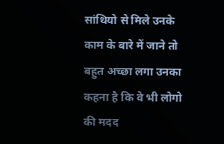सांथियो से मिले उनके काम के बारे में जाने तो बहुत अच्छा लगा उनका कहना है कि वे भी लोगो की मदद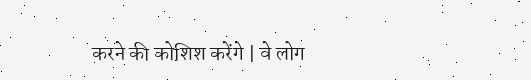करने की कोशिश करेंगे | वे लोग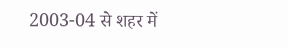2003-04 से शहर में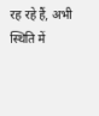रह रहे हैं, अभी स्थिति में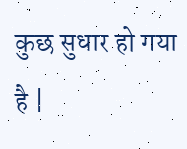कुछ सुधार हो गया है |